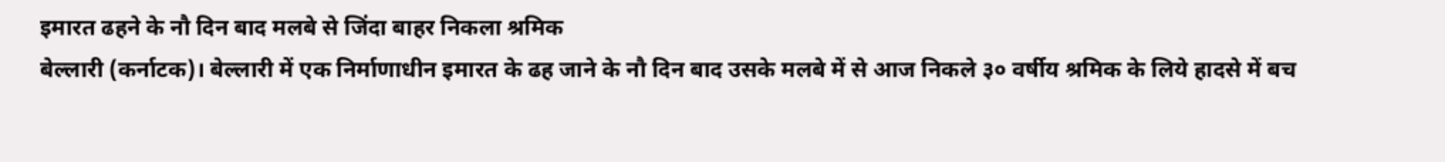इमारत ढहने के नौ दिन बाद मलबे से जिंदा बाहर निकला श्रमिक
बेल्लारी (कर्नाटक)। बेल्लारी में एक निर्माणाधीन इमारत के ढह जाने के नौ दिन बाद उसके मलबे में से आज निकले ३० वर्षीय श्रमिक के लिये हादसे में बच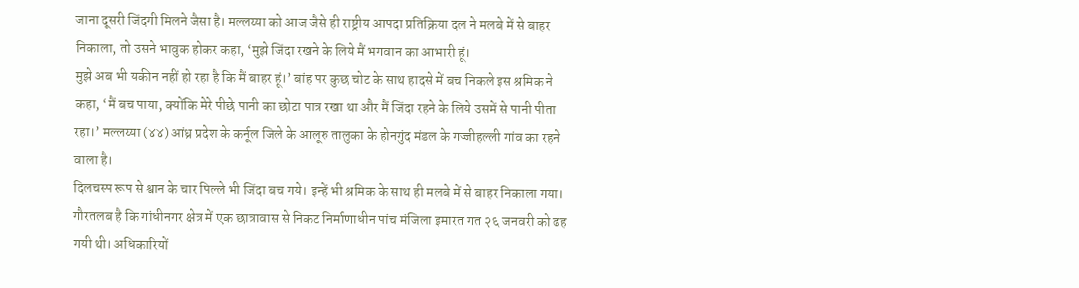जाना दूसरी जिंदगी मिलने जैसा है। मल्लय्या को आज जैसे ही राष्ट्रीय आपदा प्रतिक्रिया दल ने मलबे में से बाहर निकाला, तो उसने भावुक होकर कहा, ‘मुझे जिंदा रखने के लिये मैं भगवान का आभारी हूं।
मुझे अब भी यकीन नहीं हो रहा है कि मैं बाहर हूं।’ बांह पर कुछ चोट के साथ हादसे में बच निकले इस श्रमिक ने कहा, ‘मैं बच पाया, क्योंकि मेरे पीछे पानी का छोटा पात्र रखा था और मैं जिंदा रहने के लिये उसमें से पानी पीता रहा।’ मल्लय्या (४४) आंध्र प्रदेश के कर्नूल जिले के आलूरु तालुका के होनगुंद मंडल के गज्जीहल्ली गांव का रहने वाला है।
दिलचस्प रूप से श्वान के चार पिल्ले भी जिंदा बच गये। इन्हें भी श्रमिक के साथ ही मलबे में से बाहर निकाला गया। गौरतलब है कि गांधीनगर क्षेत्र में एक छात्रावास से निकट निर्माणाधीन पांच मंजिला इमारत गत २६ जनवरी को ढह गयी थी। अधिकारियों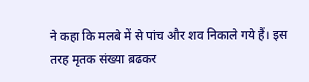ने कहा कि मलबे में से पांच और शव निकाले गये हैं। इस तरह मृतक संख्या ब़ढकर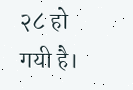२८ हो गयी है।